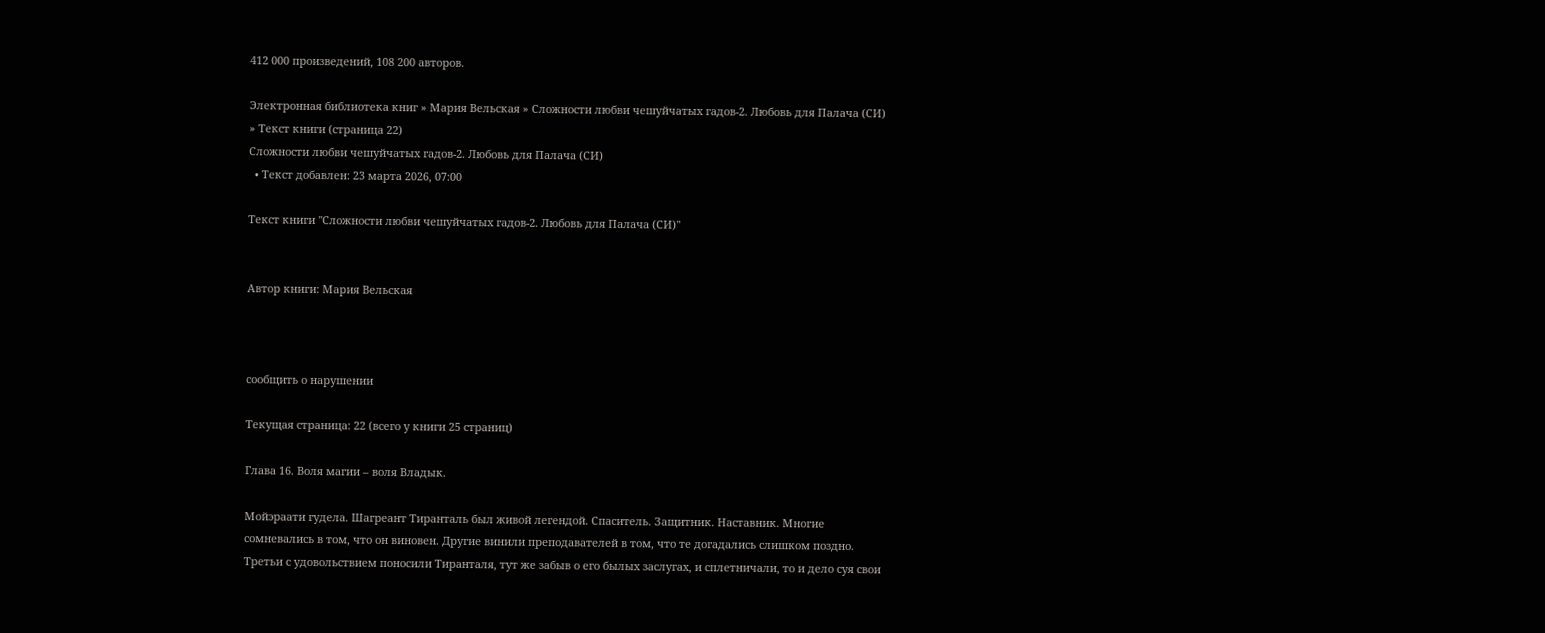412 000 произведений, 108 200 авторов.

Электронная библиотека книг » Мария Вельская » Сложности любви чешуйчатых гадов-2. Любовь для Палача (СИ) » Текст книги (страница 22)
Сложности любви чешуйчатых гадов-2. Любовь для Палача (СИ)
  • Текст добавлен: 23 марта 2026, 07:00

Текст книги "Сложности любви чешуйчатых гадов-2. Любовь для Палача (СИ)"


Автор книги: Мария Вельская



сообщить о нарушении

Текущая страница: 22 (всего у книги 25 страниц)

Глава 16. Воля магии – воля Владык.

Мойэраати гудела. Шагреант Тиранталь был живой легендой. Спаситель. Защитник. Наставник. Многие сомневались в том, что он виновен. Другие винили преподавателей в том, что те догадались слишком поздно. Третьи с удовольствием поносили Тиранталя, тут же забыв о его былых заслугах, и сплетничали, то и дело суя свои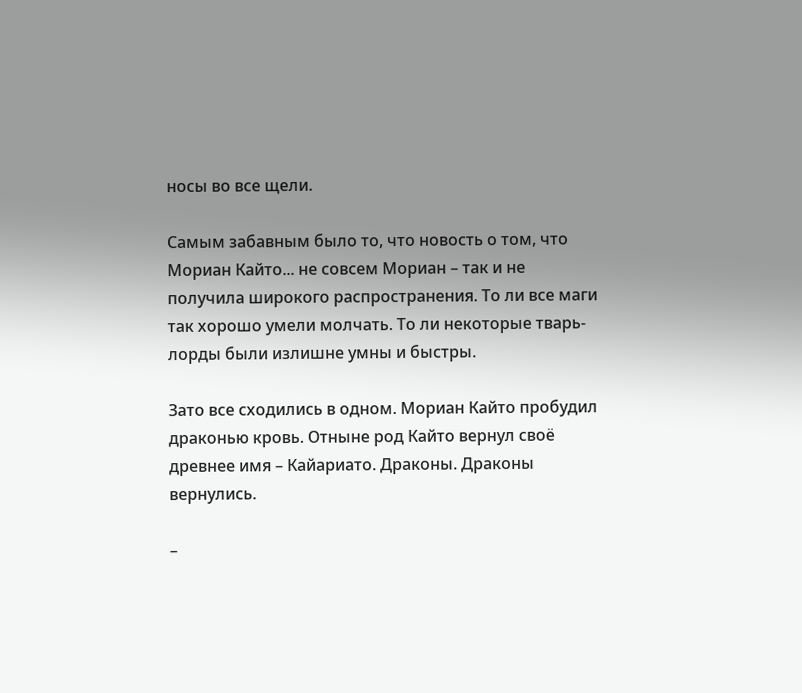носы во все щели.

Самым забавным было то, что новость о том, что Мориан Кайто... не совсем Мориан – так и не получила широкого распространения. То ли все маги так хорошо умели молчать. То ли некоторые тварь-лорды были излишне умны и быстры.

Зато все сходились в одном. Мориан Кайто пробудил драконью кровь. Отныне род Кайто вернул своё древнее имя – Кайариато. Драконы. Драконы вернулись.

–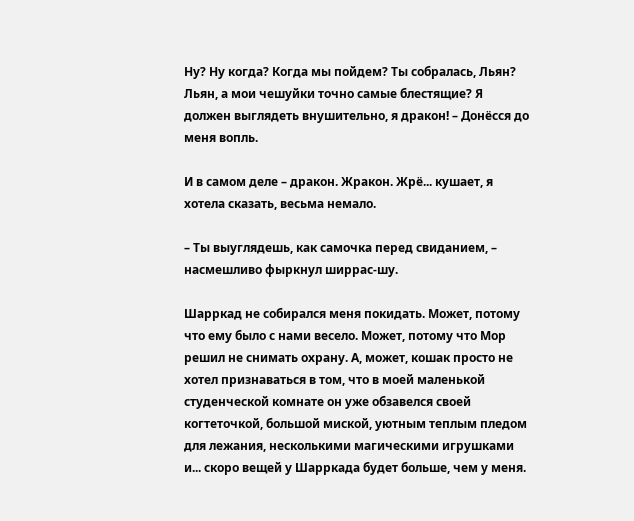Ну? Ну когда? Когда мы пойдем? Ты собралась, Льян? Льян, а мои чешуйки точно самые блестящие? Я должен выглядеть внушительно, я дракон! – Донёсся до меня вопль.

И в самом деле – дракон. Жракон. Жрё... кушает, я хотела сказать, весьма немало.

– Ты выуглядешь, как самочка перед свиданием, – насмешливо фыркнул ширрас-шу.

Шарркад не собирался меня покидать. Может, потому что ему было с нами весело. Может, потому что Мор решил не снимать охрану. А, может, кошак просто не хотел признаваться в том, что в моей маленькой студенческой комнате он уже обзавелся своей когтеточкой, большой миской, уютным теплым пледом для лежания, несколькими магическими игрушками и... скоро вещей у Шарркада будет больше, чем у меня.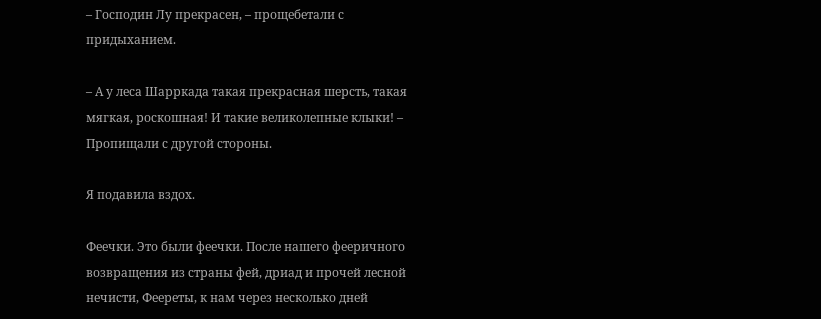– Господин Лу прекрасен, – прощебетали с придыханием.

– А у леса Шарркада такая прекрасная шерсть, такая мягкая, роскошная! И такие великолепные клыки! – Пропищали с другой стороны.

Я подавила вздох.

Феечки. Это были феечки. После нашего фееричного возвращения из страны фей, дриад и прочей лесной нечисти, Феереты, к нам через несколько дней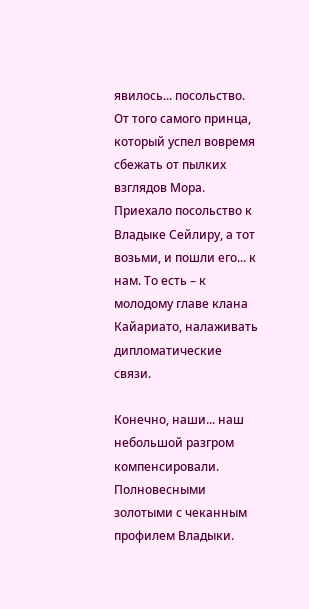явилось... посольство. От того самого принца, который успел вовремя сбежать от пылких взглядов Мора. Приехало посольство к Владыке Сейлиру, а тот возьми, и пошли его... к нам. То есть – к молодому главе клана Кайариато, налаживать дипломатические связи.

Конечно, наши... наш небольшой разгром компенсировали. Полновесными золотыми с чеканным профилем Владыки.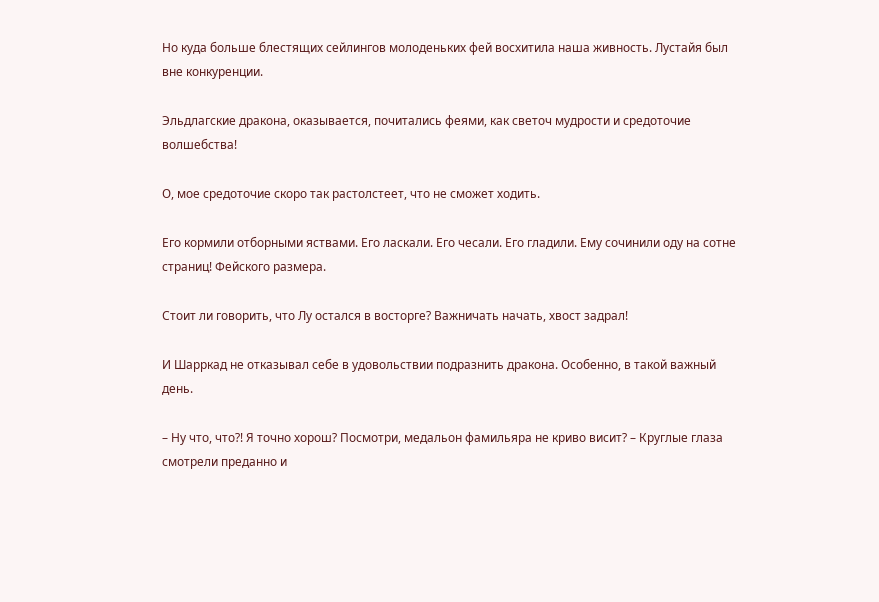Но куда больше блестящих сейлингов молоденьких фей восхитила наша живность. Лустайя был вне конкуренции.

Эльдлагские дракона, оказывается, почитались феями, как светоч мудрости и средоточие волшебства!

О, мое средоточие скоро так растолстеет, что не сможет ходить.

Его кормили отборными яствами. Его ласкали. Его чесали. Его гладили. Ему сочинили оду на сотне страниц! Фейского размера.

Стоит ли говорить, что Лу остался в восторге? Важничать начать, хвост задрал!

И Шарркад не отказывал себе в удовольствии подразнить дракона. Особенно, в такой важный день.

– Ну что, что?! Я точно хорош? Посмотри, медальон фамильяра не криво висит? – Круглые глаза смотрели преданно и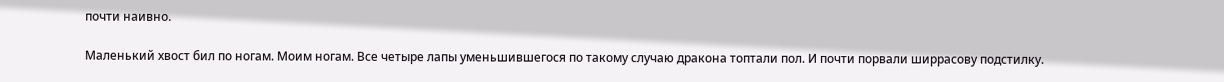почти наивно.

Маленький хвост бил по ногам. Моим ногам. Все четыре лапы уменьшившегося по такому случаю дракона топтали пол. И почти порвали ширрасову подстилку.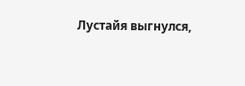Лустайя выгнулся,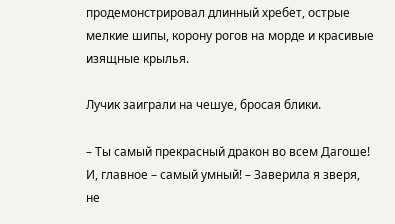продемонстрировал длинный хребет, острые мелкие шипы, корону рогов на морде и красивые изящные крылья.

Лучик заиграли на чешуе, бросая блики.

– Ты самый прекрасный дракон во всем Дагоше! И, главное – самый умный! – Заверила я зверя, не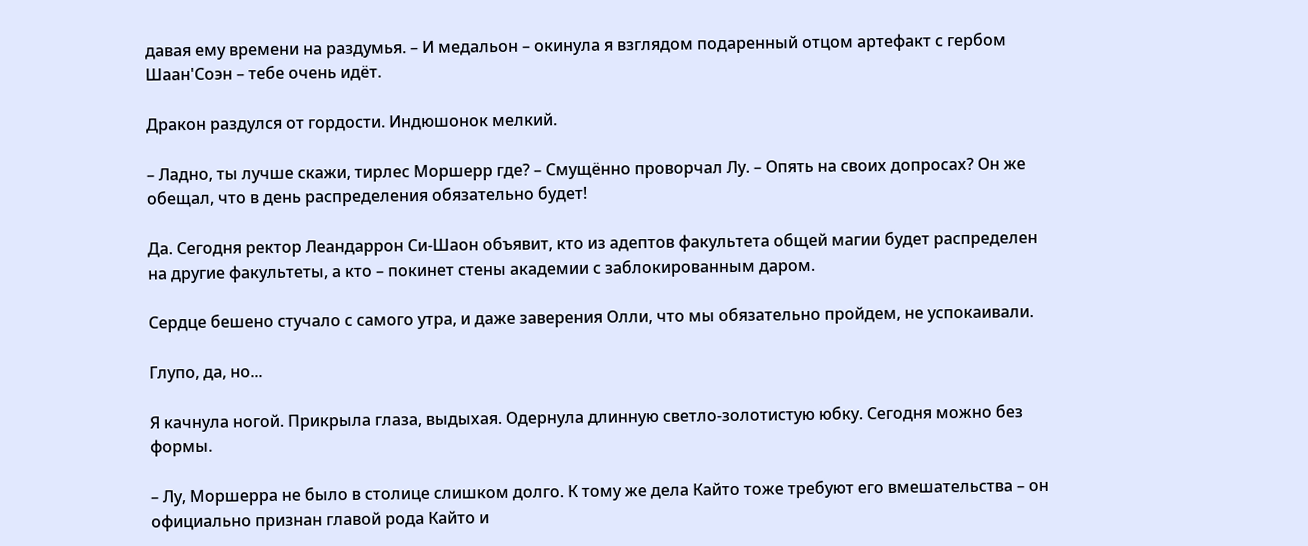давая ему времени на раздумья. – И медальон – окинула я взглядом подаренный отцом артефакт с гербом Шаан'Соэн – тебе очень идёт.

Дракон раздулся от гордости. Индюшонок мелкий.

– Ладно, ты лучше скажи, тирлес Моршерр где? – Смущённо проворчал Лу. – Опять на своих допросах? Он же обещал, что в день распределения обязательно будет!

Да. Сегодня ректор Леандаррон Си-Шаон объявит, кто из адептов факультета общей магии будет распределен на другие факультеты, а кто – покинет стены академии с заблокированным даром.

Сердце бешено стучало с самого утра, и даже заверения Олли, что мы обязательно пройдем, не успокаивали.

Глупо, да, но...

Я качнула ногой. Прикрыла глаза, выдыхая. Одернула длинную светло-золотистую юбку. Сегодня можно без формы.

– Лу, Моршерра не было в столице слишком долго. К тому же дела Кайто тоже требуют его вмешательства – он официально признан главой рода Кайто и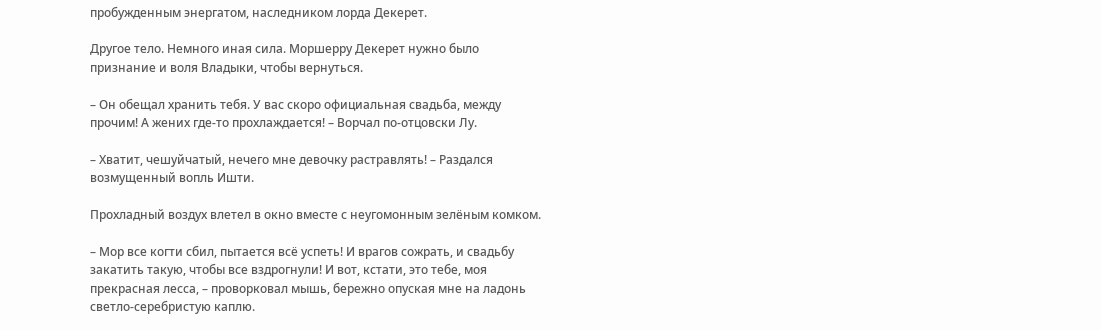пробужденным энергатом, наследником лорда Декерет.

Другое тело. Немного иная сила. Моршерру Декерет нужно было признание и воля Владыки, чтобы вернуться.

– Он обещал хранить тебя. У вас скоро официальная свадьба, между прочим! А жених где-то прохлаждается! – Ворчал по-отцовски Лу.

– Хватит, чешуйчатый, нечего мне девочку растравлять! – Раздался возмущенный вопль Ишти.

Прохладный воздух влетел в окно вместе с неугомонным зелёным комком.

– Мор все когти сбил, пытается всё успеть! И врагов сожрать, и свадьбу закатить такую, чтобы все вздрогнули! И вот, кстати, это тебе, моя прекрасная лесса, – проворковал мышь, бережно опуская мне на ладонь светло-серебристую каплю.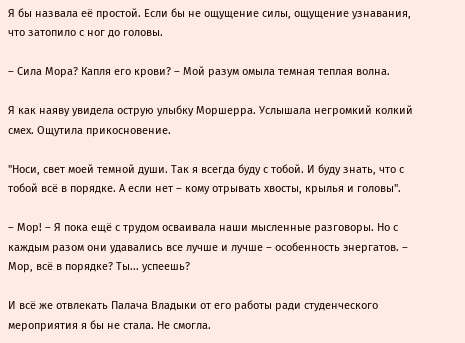Я бы назвала её простой. Если бы не ощущение силы, ощущение узнавания, что затопило с ног до головы.

– Сила Мора? Капля его крови? – Мой разум омыла темная теплая волна.

Я как наяву увидела острую улыбку Моршерра. Услышала негромкий колкий смех. Ощутила прикосновение.

"Носи, свет моей темной души. Так я всегда буду с тобой. И буду знать, что с тобой всё в порядке. А если нет – кому отрывать хвосты, крылья и головы".

– Мор! – Я пока ещё с трудом осваивала наши мысленные разговоры. Но с каждым разом они удавались все лучше и лучше – особенность энергатов. – Мор, всё в порядке? Ты... успеешь?

И всё же отвлекать Палача Владыки от его работы ради студенческого мероприятия я бы не стала. Не смогла.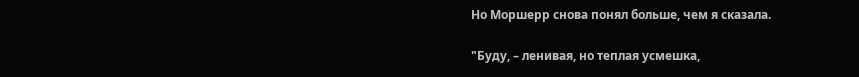Но Моршерр снова понял больше, чем я сказала.

"Буду, – ленивая, но теплая усмешка,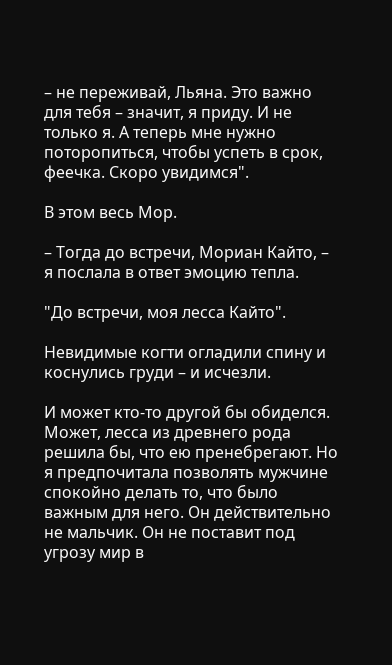– не переживай, Льяна. Это важно для тебя – значит, я приду. И не только я. А теперь мне нужно поторопиться, чтобы успеть в срок, феечка. Скоро увидимся".

В этом весь Мор.

– Тогда до встречи, Мориан Кайто, – я послала в ответ эмоцию тепла.

"До встречи, моя лесса Кайто".

Невидимые когти огладили спину и коснулись груди – и исчезли.

И может кто-то другой бы обиделся. Может, лесса из древнего рода решила бы, что ею пренебрегают. Но я предпочитала позволять мужчине спокойно делать то, что было важным для него. Он действительно не мальчик. Он не поставит под угрозу мир в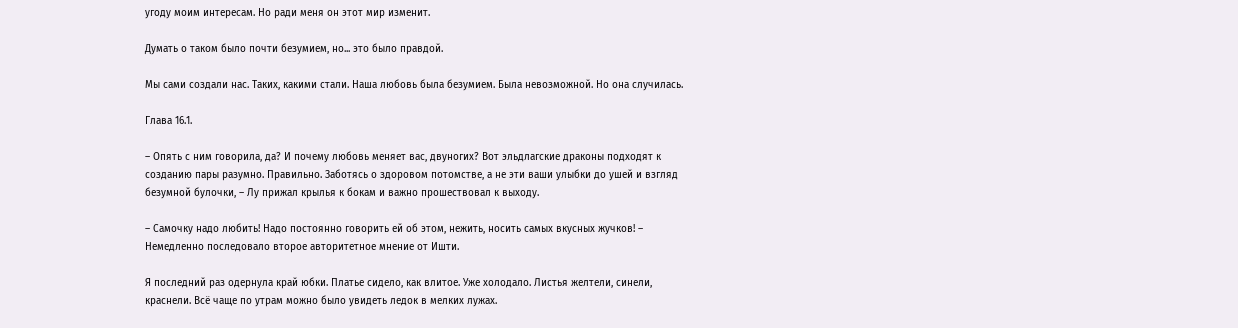угоду моим интересам. Но ради меня он этот мир изменит.

Думать о таком было почти безумием, но... это было правдой.

Мы сами создали нас. Таких, какими стали. Наша любовь была безумием. Была невозможной. Но она случилась.

Глава 16.1.

– Опять с ним говорила, да? И почему любовь меняет вас, двуногих? Вот эльдлагские драконы подходят к созданию пары разумно. Правильно. Заботясь о здоровом потомстве, а не эти ваши улыбки до ушей и взгляд безумной булочки, – Лу прижал крылья к бокам и важно прошествовал к выходу.

– Самочку надо любить! Надо постоянно говорить ей об этом, нежить, носить самых вкусных жучков! – Немедленно последовало второе авторитетное мнение от Ишти.

Я последний раз одернула край юбки. Платье сидело, как влитое. Уже холодало. Листья желтели, синели, краснели. Всё чаще по утрам можно было увидеть ледок в мелких лужах.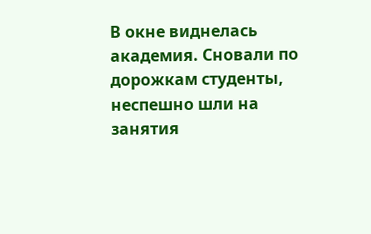В окне виднелась академия. Сновали по дорожкам студенты, неспешно шли на занятия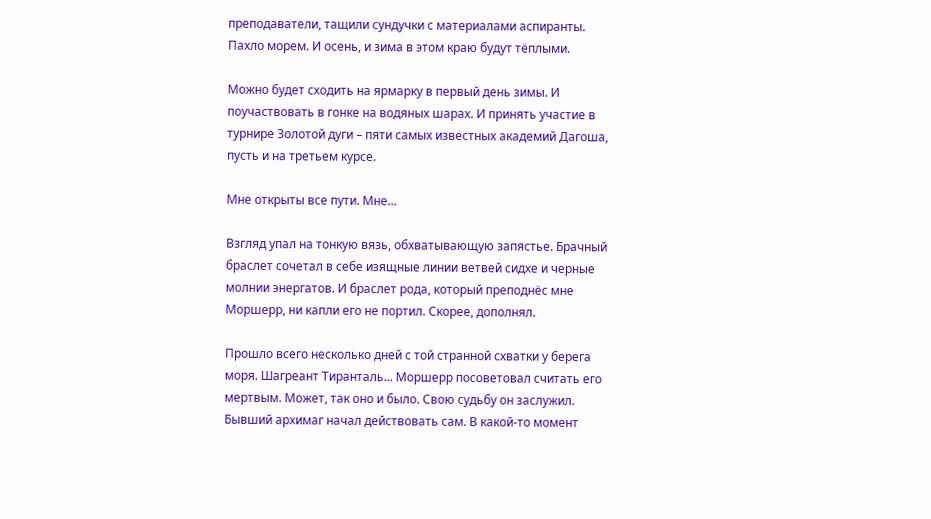преподаватели, тащили сундучки с материалами аспиранты. Пахло морем. И осень, и зима в этом краю будут тёплыми.

Можно будет сходить на ярмарку в первый день зимы. И поучаствовать в гонке на водяных шарах. И принять участие в турнире Золотой дуги – пяти самых известных академий Дагоша, пусть и на третьем курсе.

Мне открыты все пути. Мне...

Взгляд упал на тонкую вязь, обхватывающую запястье. Брачный браслет сочетал в себе изящные линии ветвей сидхе и черные молнии энергатов. И браслет рода, который преподнёс мне Моршерр, ни капли его не портил. Скорее, дополнял.

Прошло всего несколько дней с той странной схватки у берега моря. Шагреант Тиранталь... Моршерр посоветовал считать его мертвым. Может, так оно и было. Свою судьбу он заслужил. Бывший архимаг начал действовать сам. В какой-то момент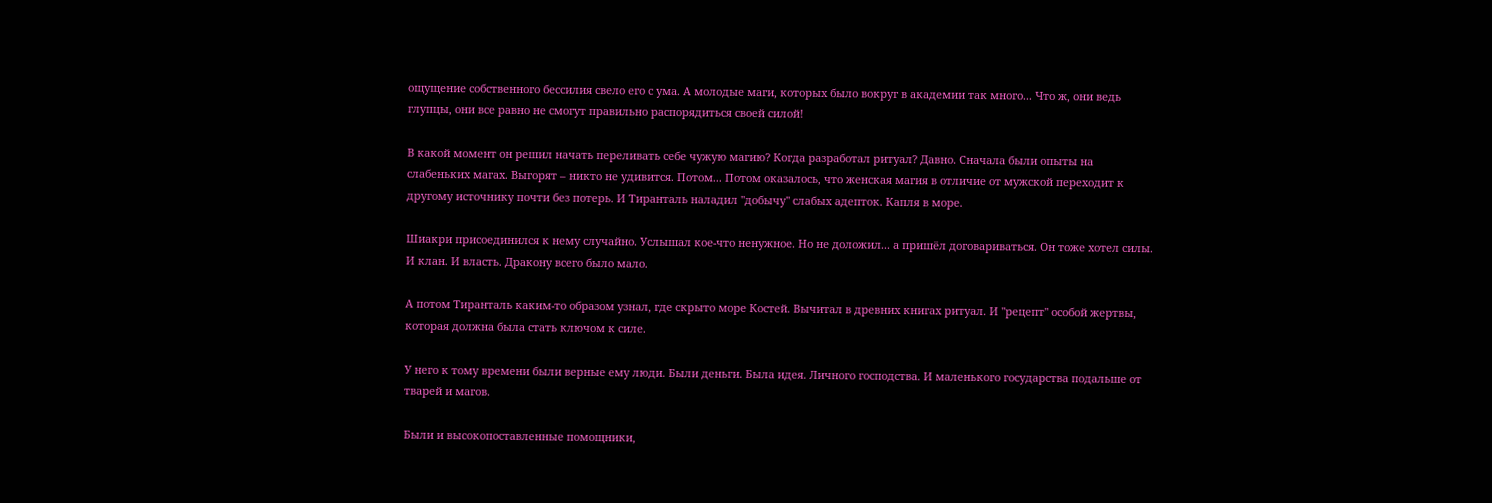ощущение собственного бессилия свело его с ума. А молодые маги, которых было вокруг в академии так много... Что ж, они ведь глупцы, они все равно не смогут правильно распорядиться своей силой!

В какой момент он решил начать переливать себе чужую магию? Когда разработал ритуал? Давно. Сначала были опыты на слабеньких магах. Выгорят – никто не удивится. Потом... Потом оказалось, что женская магия в отличие от мужской переходит к другому источнику почти без потерь. И Тиранталь наладил "добычу" слабых адепток. Капля в море.

Шиакри присоединился к нему случайно. Услышал кое-что ненужное. Но не доложил... а пришёл договариваться. Он тоже хотел силы. И клан. И власть. Дракону всего было мало.

А потом Тиранталь каким-то образом узнал, где скрыто море Костей. Вычитал в древних книгах ритуал. И "рецепт" особой жертвы, которая должна была стать ключом к силе.

У него к тому времени были верные ему люди. Были деньги. Была идея. Личного господства. И маленького государства подальше от тварей и магов.

Были и высокопоставленные помощники,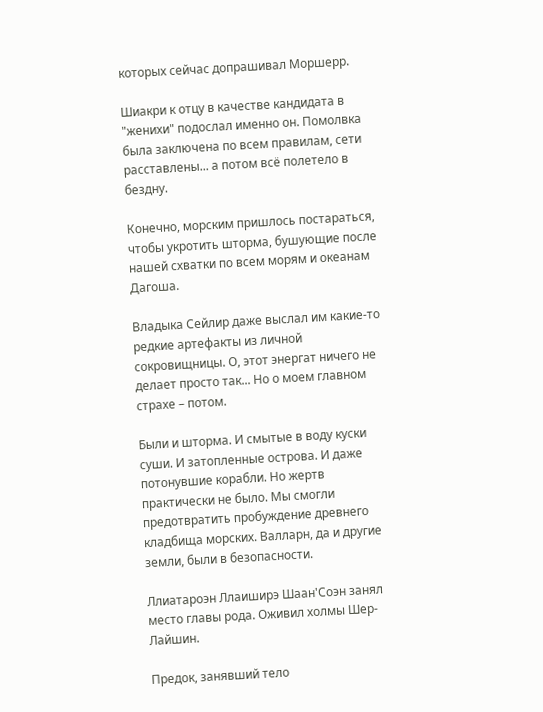которых сейчас допрашивал Моршерр.

Шиакри к отцу в качестве кандидата в "женихи" подослал именно он. Помолвка была заключена по всем правилам, сети расставлены... а потом всё полетело в бездну.

Конечно, морским пришлось постараться, чтобы укротить шторма, бушующие после нашей схватки по всем морям и океанам Дагоша.

Владыка Сейлир даже выслал им какие-то редкие артефакты из личной сокровищницы. О, этот энергат ничего не делает просто так... Но о моем главном страхе – потом.

Были и шторма. И смытые в воду куски суши. И затопленные острова. И даже потонувшие корабли. Но жертв практически не было. Мы смогли предотвратить пробуждение древнего кладбища морских. Валларн, да и другие земли, были в безопасности.

Ллиатароэн Ллаиширэ Шаан'Соэн занял место главы рода. Оживил холмы Шер-Лайшин.

Предок, занявший тело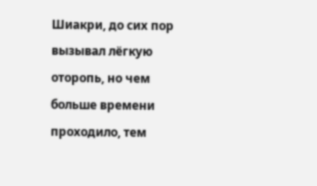Шиакри, до сих пор вызывал лёгкую оторопь, но чем больше времени проходило, тем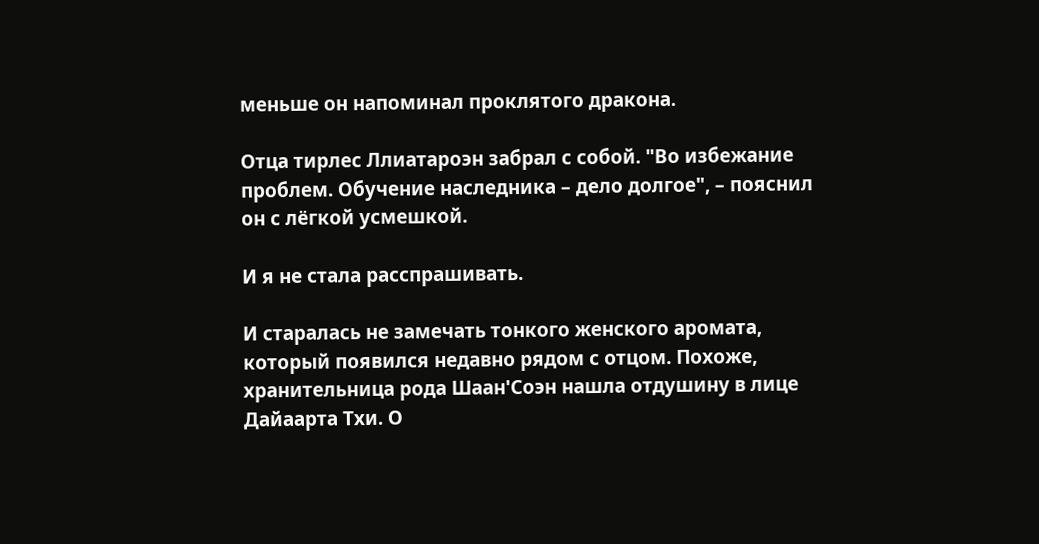меньше он напоминал проклятого дракона.

Отца тирлес Ллиатароэн забрал с собой. "Во избежание проблем. Обучение наследника – дело долгое", – пояснил он с лёгкой усмешкой.

И я не стала расспрашивать.

И старалась не замечать тонкого женского аромата, который появился недавно рядом с отцом. Похоже, хранительница рода Шаан'Соэн нашла отдушину в лице Дайаарта Тхи. О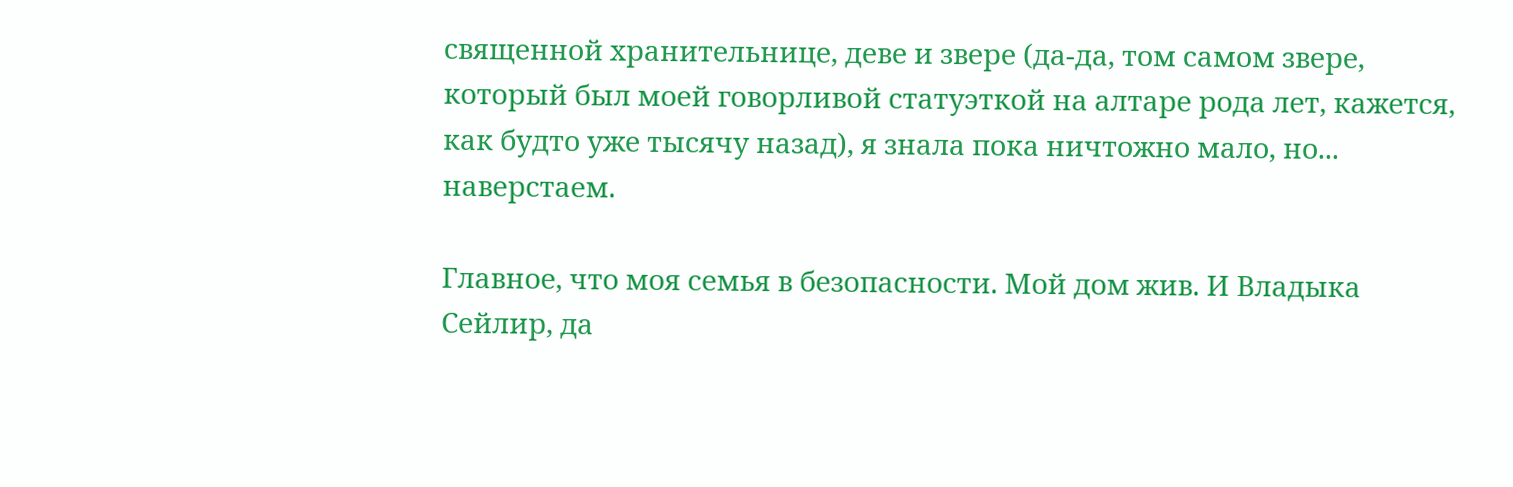священной хранительнице, деве и звере (да-да, том самом звере, который был моей говорливой статуэткой на алтаре рода лет, кажется, как будто уже тысячу назад), я знала пока ничтожно мало, но... наверстаем.

Главное, что моя семья в безопасности. Мой дом жив. И Владыка Сейлир, да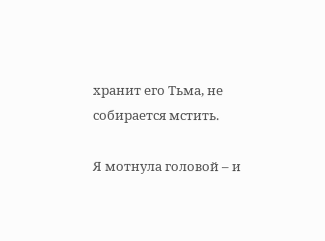хранит его Тьма, не собирается мстить.

Я мотнула головой – и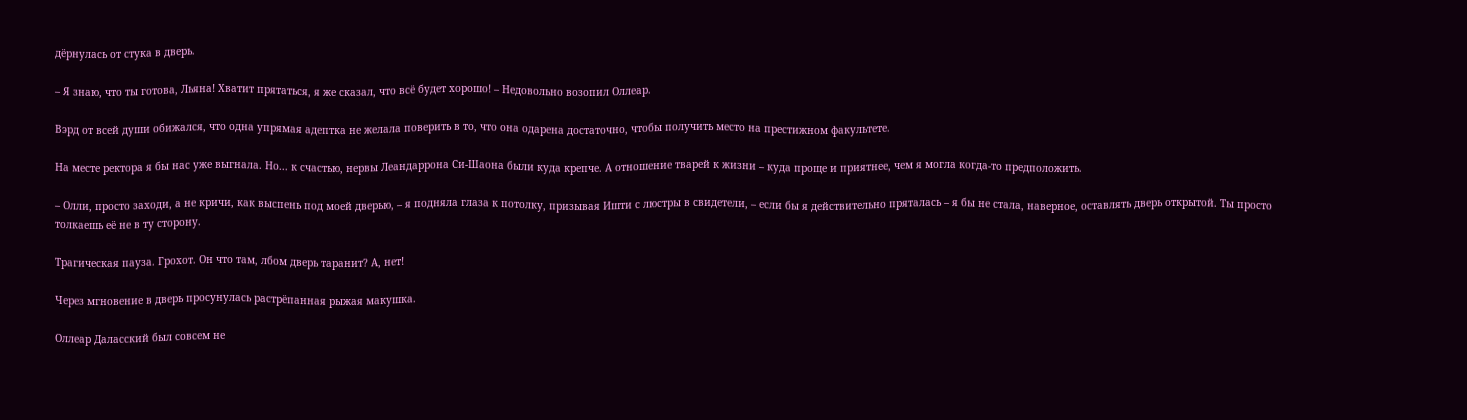дёрнулась от стука в дверь.

– Я знаю, что ты готова, Льяна! Хватит прятаться, я же сказал, что всё будет хорошо! – Недовольно возопил Оллеар.

Вэрд от всей души обижался, что одна упрямая адептка не желала поверить в то, что она одарена достаточно, чтобы получить место на престижном факультете.

На месте ректора я бы нас уже выгнала. Но... к счастью, нервы Леандаррона Си-Шаона были куда крепче. А отношение тварей к жизни – куда проще и приятнее, чем я могла когда-то предположить.

– Олли, просто заходи, а не кричи, как выспень под моей дверью, – я подняла глаза к потолку, призывая Ишти с люстры в свидетели, – если бы я действительно пряталась – я бы не стала, наверное, оставлять дверь открытой. Ты просто толкаешь её не в ту сторону.

Трагическая пауза. Грохот. Он что там, лбом дверь таранит? А, нет!

Через мгновение в дверь просунулась растрёпанная рыжая макушка.

Оллеар Даласский был совсем не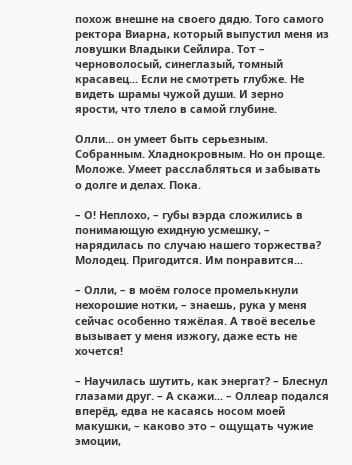похож внешне на своего дядю. Того самого ректора Виарна, который выпустил меня из ловушки Владыки Сейлира. Тот – черноволосый, синеглазый, томный красавец... Если не смотреть глубже. Не видеть шрамы чужой души. И зерно ярости, что тлело в самой глубине.

Олли... он умеет быть серьезным. Собранным. Хладнокровным. Но он проще. Моложе. Умеет расслабляться и забывать о долге и делах. Пока.

– О! Неплохо, – губы вэрда сложились в понимающую ехидную усмешку, – нарядилась по случаю нашего торжества? Молодец. Пригодится. Им понравится...

– Олли, – в моём голосе промелькнули нехорошие нотки, – знаешь, рука у меня сейчас особенно тяжёлая. А твоё веселье вызывает у меня изжогу, даже есть не хочется!

– Научилась шутить, как энергат? – Блеснул глазами друг. – А скажи... – Оллеар подался вперёд, едва не касаясь носом моей макушки, – каково это – ощущать чужие эмоции,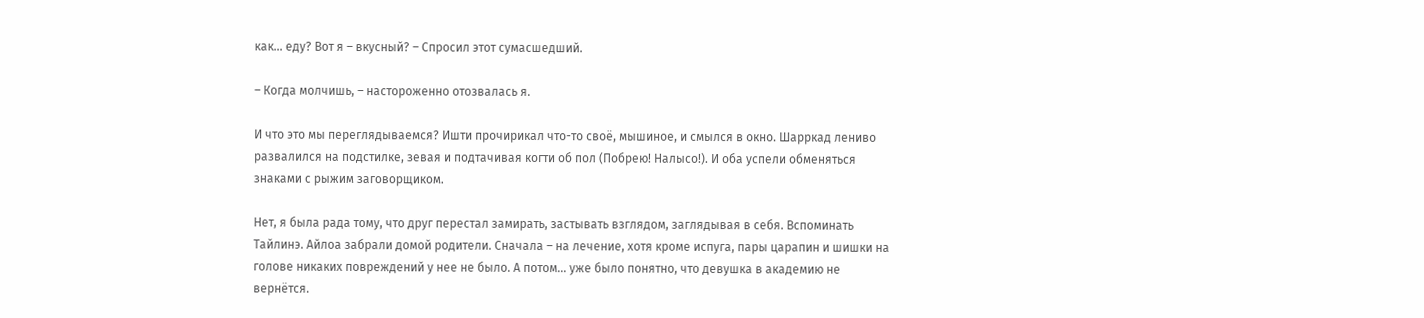как... еду? Вот я – вкусный? – Спросил этот сумасшедший.

– Когда молчишь, – настороженно отозвалась я.

И что это мы переглядываемся? Ишти прочирикал что-то своё, мышиное, и смылся в окно. Шарркад лениво развалился на подстилке, зевая и подтачивая когти об пол (Побрею! Налысо!). И оба успели обменяться знаками с рыжим заговорщиком.

Нет, я была рада тому, что друг перестал замирать, застывать взглядом, заглядывая в себя. Вспоминать Тайлинэ. Айлоа забрали домой родители. Сначала – на лечение, хотя кроме испуга, пары царапин и шишки на голове никаких повреждений у нее не было. А потом... уже было понятно, что девушка в академию не вернётся.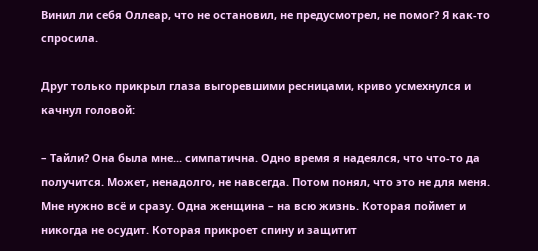Винил ли себя Оллеар, что не остановил, не предусмотрел, не помог? Я как-то спросила.

Друг только прикрыл глаза выгоревшими ресницами, криво усмехнулся и качнул головой:

– Тайли? Она была мне... симпатична. Одно время я надеялся, что что-то да получится. Может, ненадолго, не навсегда. Потом понял, что это не для меня. Мне нужно всё и сразу. Одна женщина – на всю жизнь. Которая поймет и никогда не осудит. Которая прикроет спину и защитит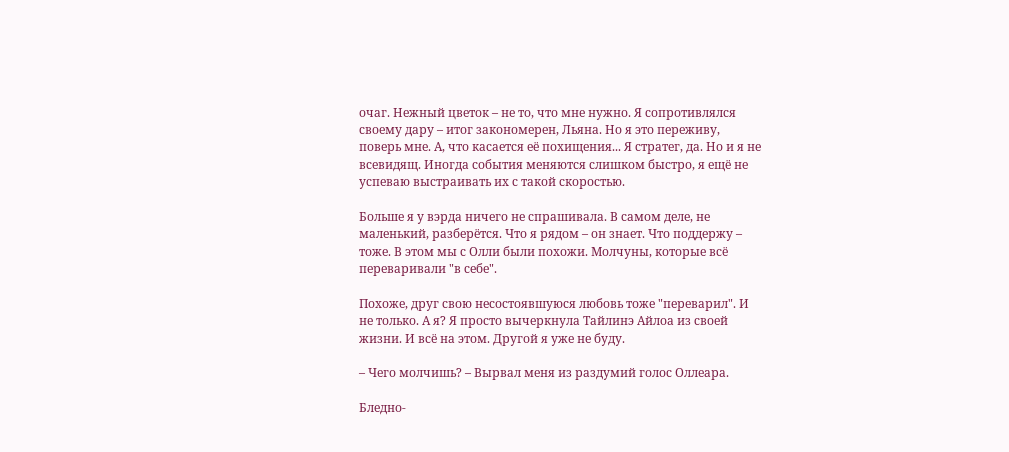очаг. Нежный цветок – не то, что мне нужно. Я сопротивлялся своему дару – итог закономерен, Льяна. Но я это переживу, поверь мне. А, что касается её похищения... Я стратег, да. Но и я не всевидящ. Иногда события меняются слишком быстро, я ещё не успеваю выстраивать их с такой скоростью.

Больше я у вэрда ничего не спрашивала. В самом деле, не маленький, разберётся. Что я рядом – он знает. Что поддержу – тоже. В этом мы с Олли были похожи. Молчуны, которые всё переваривали "в себе".

Похоже, друг свою несостоявшуюся любовь тоже "переварил". И не только. А я? Я просто вычеркнула Тайлинэ Айлоа из своей жизни. И всё на этом. Другой я уже не буду.

– Чего молчишь? – Вырвал меня из раздумий голос Оллеара.

Бледно-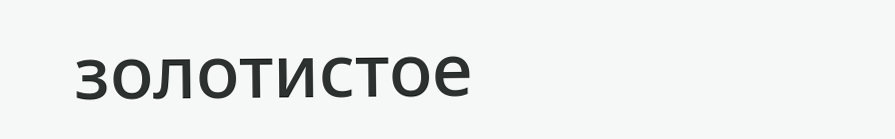золотистое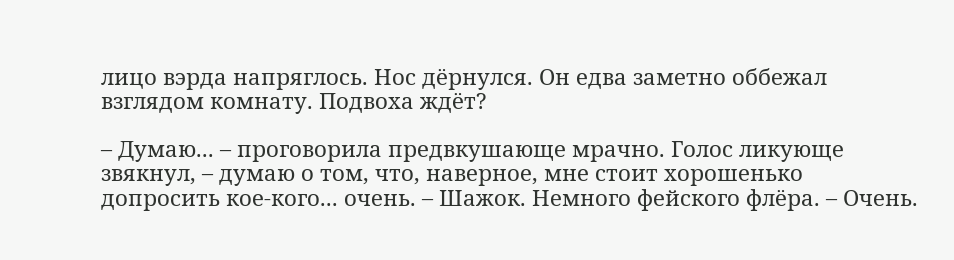лицо вэрда напряглось. Нос дёрнулся. Он едва заметно оббежал взглядом комнату. Подвоха ждёт?

– Думаю... – проговорила предвкушающе мрачно. Голос ликующе звякнул, – думаю о том, что, наверное, мне стоит хорошенько допросить кое-кого... очень. – Шажок. Немного фейского флёра. – Очень.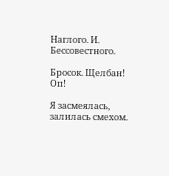Наглого. И. Бессовестного.

Бросок. Щелбан! Оп!

Я засмеялась, залилась смехом.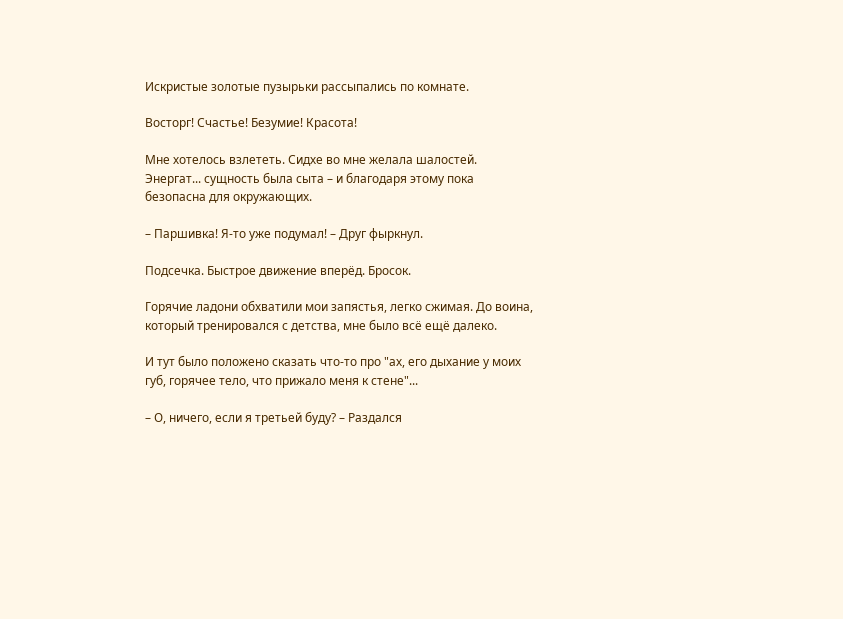Искристые золотые пузырьки рассыпались по комнате.

Восторг! Счастье! Безумие! Красота!

Мне хотелось взлететь. Сидхе во мне желала шалостей. Энергат... сущность была сыта – и благодаря этому пока безопасна для окружающих.

– Паршивка! Я-то уже подумал! – Друг фыркнул.

Подсечка. Быстрое движение вперёд. Бросок.

Горячие ладони обхватили мои запястья, легко сжимая. До воина, который тренировался с детства, мне было всё ещё далеко.

И тут было положено сказать что-то про "ах, его дыхание у моих губ, горячее тело, что прижало меня к стене"...

– О, ничего, если я третьей буду? – Раздался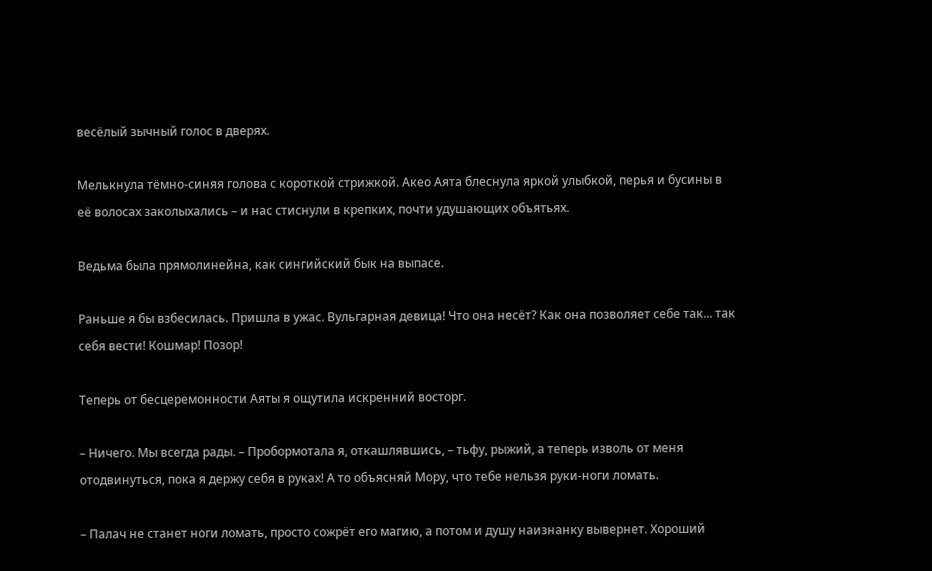весёлый зычный голос в дверях.

Мелькнула тёмно-синяя голова с короткой стрижкой. Акео Аята блеснула яркой улыбкой, перья и бусины в её волосах заколыхались – и нас стиснули в крепких, почти удушающих объятьях.

Ведьма была прямолинейна, как сингийский бык на выпасе.

Раньше я бы взбесилась. Пришла в ужас. Вульгарная девица! Что она несёт? Как она позволяет себе так... так себя вести! Кошмар! Позор!

Теперь от бесцеремонности Аяты я ощутила искренний восторг.

– Ничего. Мы всегда рады. – Пробормотала я, откашлявшись, – тьфу, рыжий, а теперь изволь от меня отодвинуться, пока я держу себя в руках! А то объясняй Мору, что тебе нельзя руки-ноги ломать.

– Палач не станет ноги ломать, просто сожрёт его магию, а потом и душу наизнанку вывернет. Хороший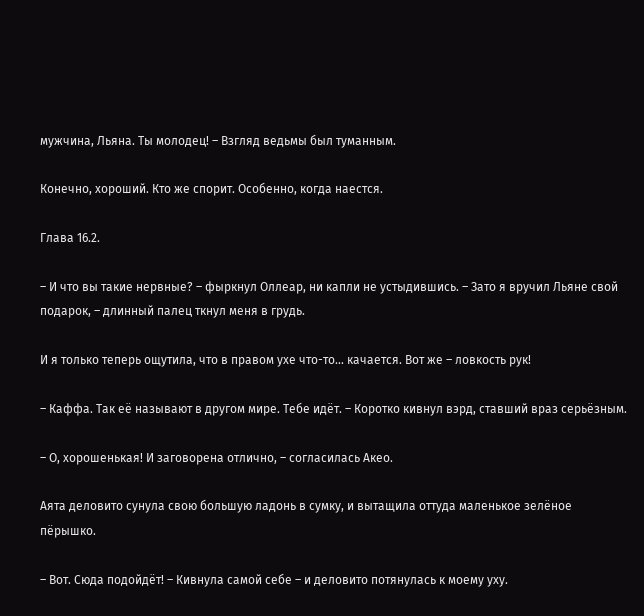мужчина, Льяна. Ты молодец! – Взгляд ведьмы был туманным.

Конечно, хороший. Кто же спорит. Особенно, когда наестся.

Глава 16.2.

– И что вы такие нервные? – фыркнул Оллеар, ни капли не устыдившись. – Зато я вручил Льяне свой подарок, – длинный палец ткнул меня в грудь.

И я только теперь ощутила, что в правом ухе что-то... качается. Вот же – ловкость рук!

– Каффа. Так её называют в другом мире. Тебе идёт. – Коротко кивнул вэрд, ставший враз серьёзным.

– О, хорошенькая! И заговорена отлично, – согласилась Акео.

Аята деловито сунула свою большую ладонь в сумку, и вытащила оттуда маленькое зелёное пёрышко.

– Вот. Сюда подойдёт! – Кивнула самой себе – и деловито потянулась к моему уху.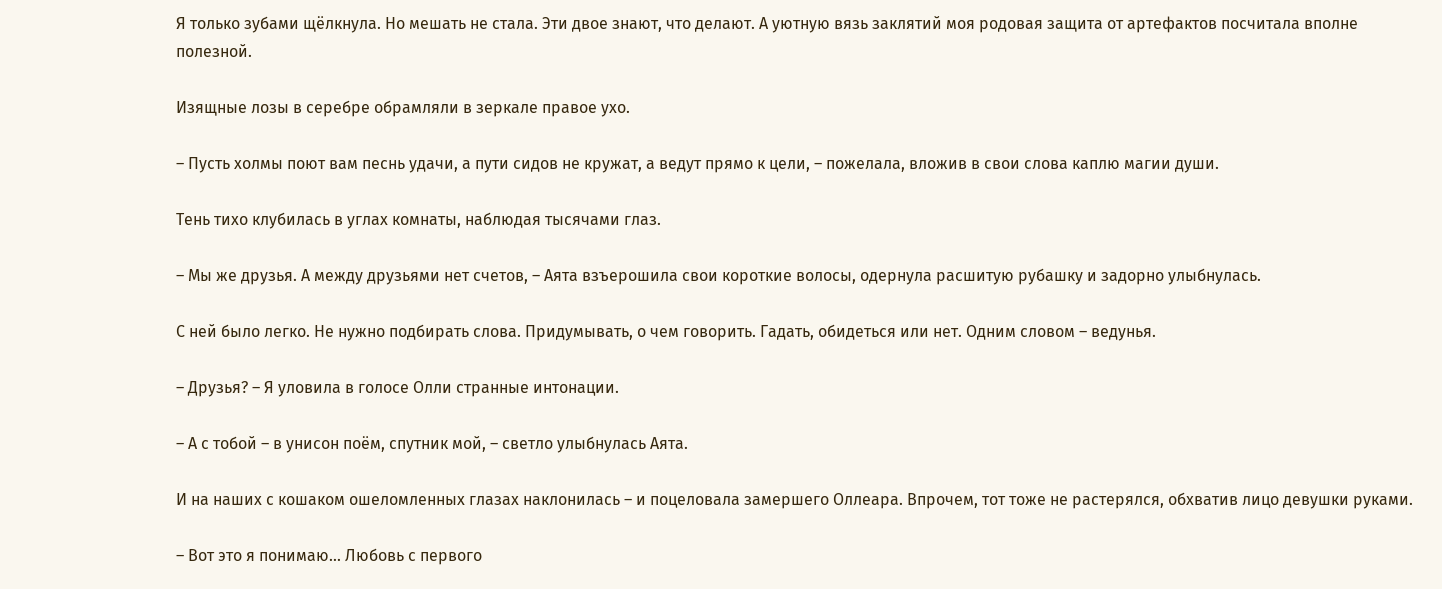Я только зубами щёлкнула. Но мешать не стала. Эти двое знают, что делают. А уютную вязь заклятий моя родовая защита от артефактов посчитала вполне полезной.

Изящные лозы в серебре обрамляли в зеркале правое ухо.

– Пусть холмы поют вам песнь удачи, а пути сидов не кружат, а ведут прямо к цели, – пожелала, вложив в свои слова каплю магии души.

Тень тихо клубилась в углах комнаты, наблюдая тысячами глаз.

– Мы же друзья. А между друзьями нет счетов, – Аята взъерошила свои короткие волосы, одернула расшитую рубашку и задорно улыбнулась.

С ней было легко. Не нужно подбирать слова. Придумывать, о чем говорить. Гадать, обидеться или нет. Одним словом – ведунья.

– Друзья? – Я уловила в голосе Олли странные интонации.

– А с тобой – в унисон поём, спутник мой, – светло улыбнулась Аята.

И на наших с кошаком ошеломленных глазах наклонилась – и поцеловала замершего Оллеара. Впрочем, тот тоже не растерялся, обхватив лицо девушки руками.

– Вот это я понимаю... Любовь с первого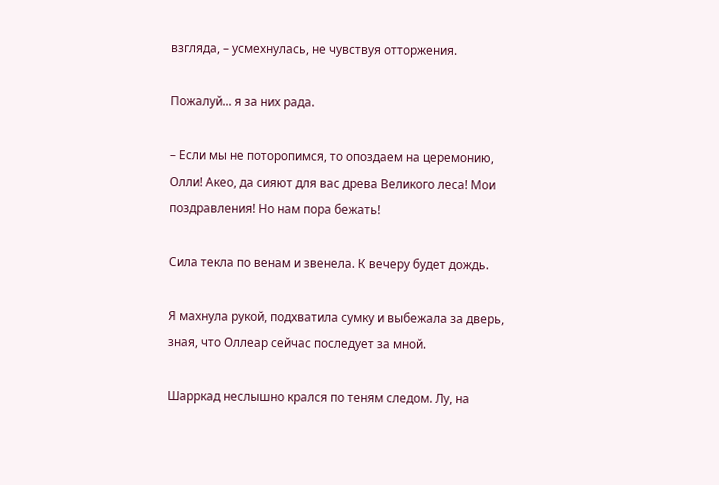взгляда, – усмехнулась, не чувствуя отторжения.

Пожалуй... я за них рада.

– Если мы не поторопимся, то опоздаем на церемонию, Олли! Акео, да сияют для вас древа Великого леса! Мои поздравления! Но нам пора бежать!

Сила текла по венам и звенела. К вечеру будет дождь.

Я махнула рукой, подхватила сумку и выбежала за дверь, зная, что Оллеар сейчас последует за мной.

Шарркад неслышно крался по теням следом. Лу, на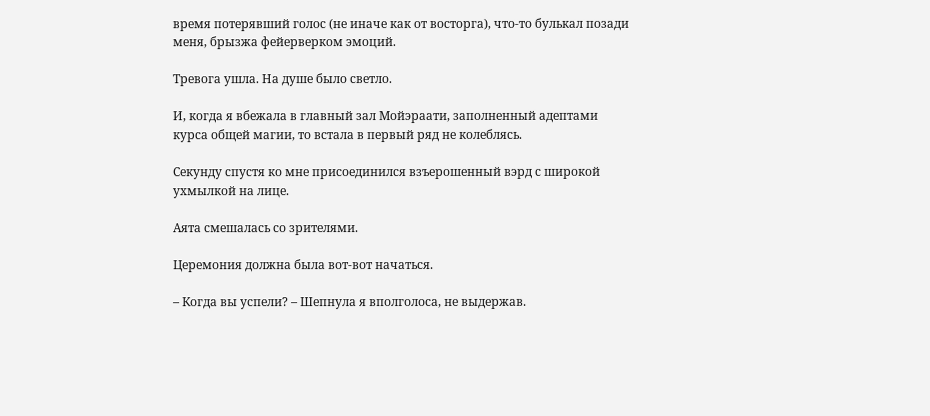время потерявший голос (не иначе как от восторга), что-то булькал позади меня, брызжа фейерверком эмоций.

Тревога ушла. На душе было светло.

И, когда я вбежала в главный зал Мойэраати, заполненный адептами курса общей магии, то встала в первый ряд не колеблясь.

Секунду спустя ко мне присоединился взъерошенный вэрд с широкой ухмылкой на лице.

Аята смешалась со зрителями.

Церемония должна была вот-вот начаться.

– Когда вы успели? – Шепнула я вполголоса, не выдержав.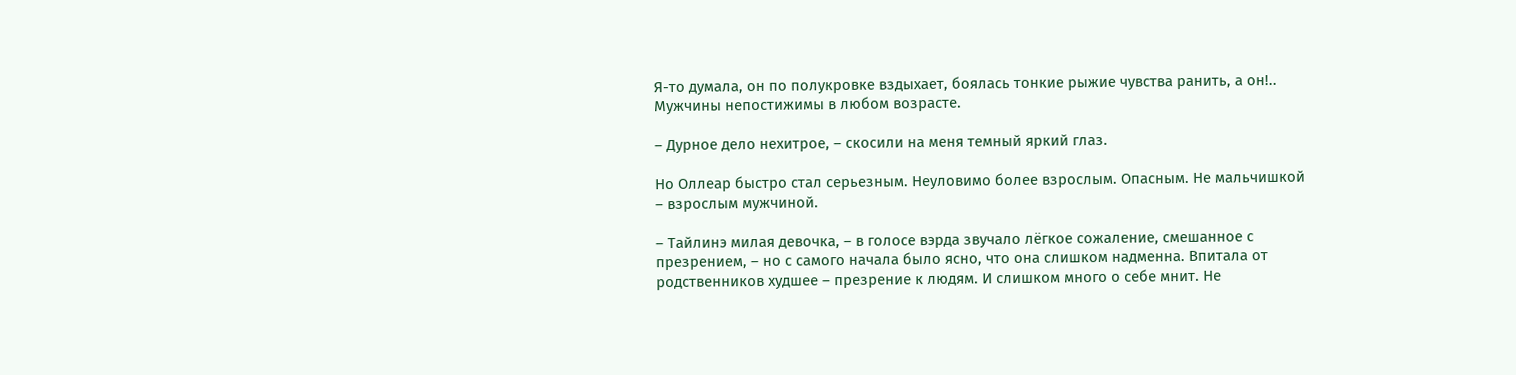Я-то думала, он по полукровке вздыхает, боялась тонкие рыжие чувства ранить, а он!.. Мужчины непостижимы в любом возрасте.

– Дурное дело нехитрое, – скосили на меня темный яркий глаз.

Но Оллеар быстро стал серьезным. Неуловимо более взрослым. Опасным. Не мальчишкой – взрослым мужчиной.

– Тайлинэ милая девочка, – в голосе вэрда звучало лёгкое сожаление, смешанное с презрением, – но с самого начала было ясно, что она слишком надменна. Впитала от родственников худшее – презрение к людям. И слишком много о себе мнит. Не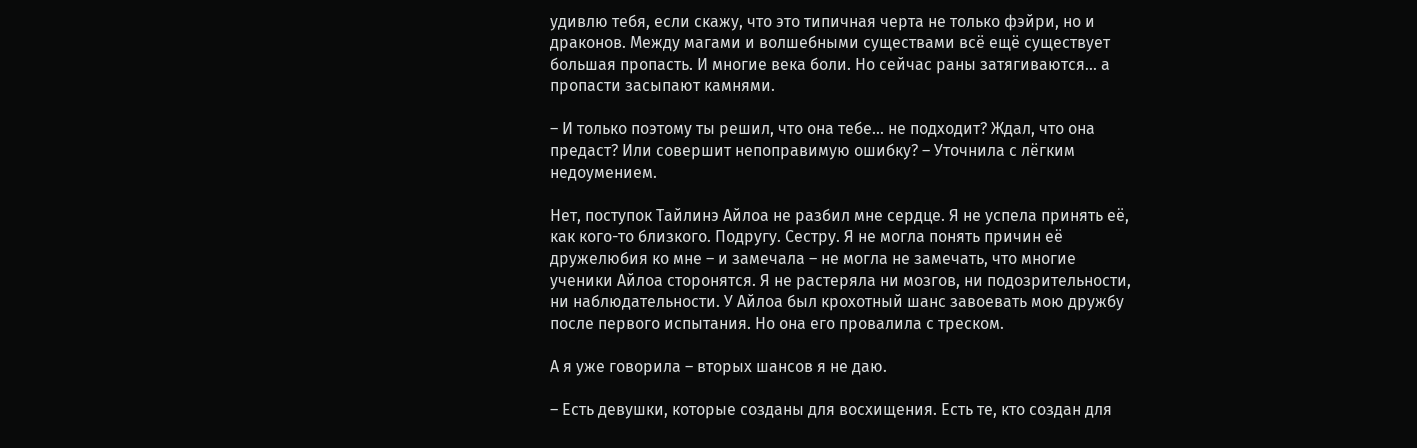удивлю тебя, если скажу, что это типичная черта не только фэйри, но и драконов. Между магами и волшебными существами всё ещё существует большая пропасть. И многие века боли. Но сейчас раны затягиваются... а пропасти засыпают камнями.

– И только поэтому ты решил, что она тебе... не подходит? Ждал, что она предаст? Или совершит непоправимую ошибку? – Уточнила с лёгким недоумением.

Нет, поступок Тайлинэ Айлоа не разбил мне сердце. Я не успела принять её, как кого-то близкого. Подругу. Сестру. Я не могла понять причин её дружелюбия ко мне – и замечала – не могла не замечать, что многие ученики Айлоа сторонятся. Я не растеряла ни мозгов, ни подозрительности, ни наблюдательности. У Айлоа был крохотный шанс завоевать мою дружбу после первого испытания. Но она его провалила с треском.

А я уже говорила – вторых шансов я не даю.

– Есть девушки, которые созданы для восхищения. Есть те, кто создан для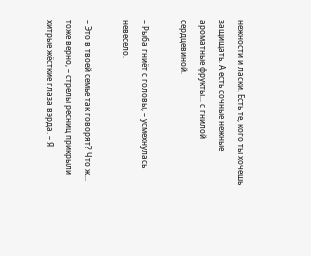нежности и ласки. Есть те, кого ты хочешь защищать. А есть сочные нежные ароматные фрукты... с гнилой сердцевиной.

– Рыба гниёт с головы, – усмехнулась невесело.

– Это в твоей семье так говорят? Что ж... тоже верно, – стрелы ресниц прикрыли хитрые жёсткие глаза вэрда. – Я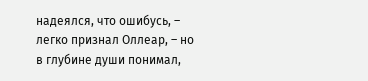надеялся, что ошибусь, – легко признал Оллеар, – но в глубине души понимал,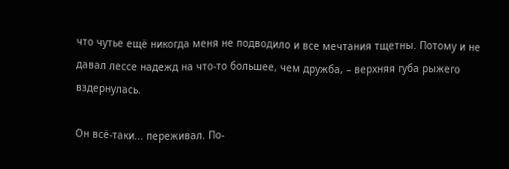что чутье ещё никогда меня не подводило и все мечтания тщетны. Потому и не давал лессе надежд на что-то большее, чем дружба, – верхняя губа рыжего вздернулась.

Он всё-таки... переживал. По-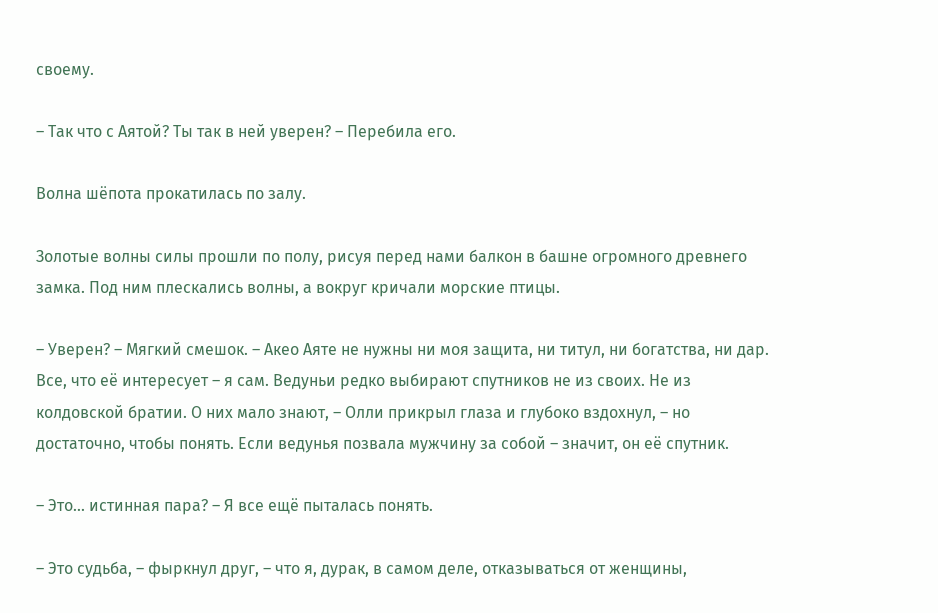своему.

– Так что с Аятой? Ты так в ней уверен? – Перебила его.

Волна шёпота прокатилась по залу.

Золотые волны силы прошли по полу, рисуя перед нами балкон в башне огромного древнего замка. Под ним плескались волны, а вокруг кричали морские птицы.

– Уверен? – Мягкий смешок. – Акео Аяте не нужны ни моя защита, ни титул, ни богатства, ни дар. Все, что её интересует – я сам. Ведуньи редко выбирают спутников не из своих. Не из колдовской братии. О них мало знают, – Олли прикрыл глаза и глубоко вздохнул, – но достаточно, чтобы понять. Если ведунья позвала мужчину за собой – значит, он её спутник.

– Это... истинная пара? – Я все ещё пыталась понять.

– Это судьба, – фыркнул друг, – что я, дурак, в самом деле, отказываться от женщины,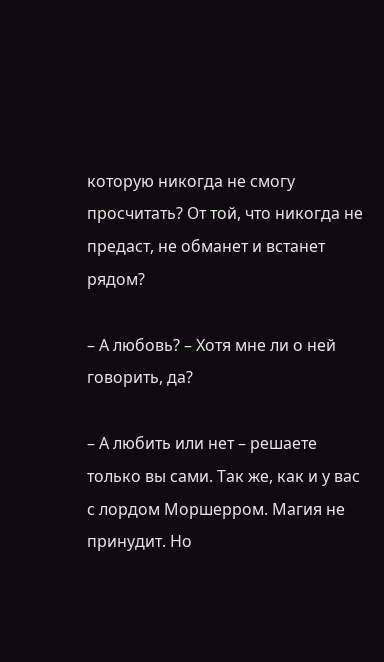которую никогда не смогу просчитать? От той, что никогда не предаст, не обманет и встанет рядом?

– А любовь? – Хотя мне ли о ней говорить, да?

– А любить или нет – решаете только вы сами. Так же, как и у вас с лордом Моршерром. Магия не принудит. Но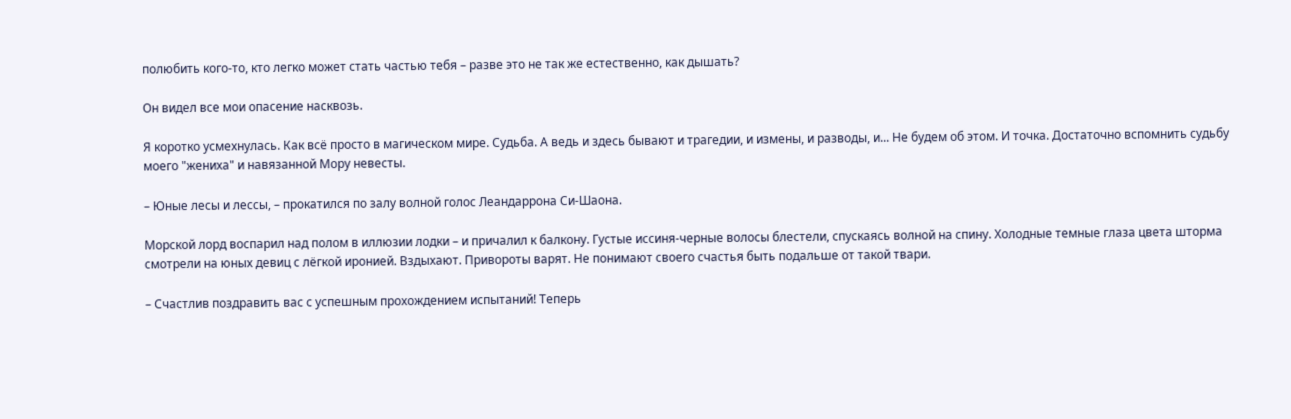полюбить кого-то, кто легко может стать частью тебя – разве это не так же естественно, как дышать?

Он видел все мои опасение насквозь.

Я коротко усмехнулась. Как всё просто в магическом мире. Судьба. А ведь и здесь бывают и трагедии, и измены, и разводы, и... Не будем об этом. И точка. Достаточно вспомнить судьбу моего "жениха" и навязанной Мору невесты.

– Юные лесы и лессы, – прокатился по залу волной голос Леандаррона Си-Шаона.

Морской лорд воспарил над полом в иллюзии лодки – и причалил к балкону. Густые иссиня-черные волосы блестели, спускаясь волной на спину. Холодные темные глаза цвета шторма смотрели на юных девиц с лёгкой иронией. Вздыхают. Привороты варят. Не понимают своего счастья быть подальше от такой твари.

– Счастлив поздравить вас с успешным прохождением испытаний! Теперь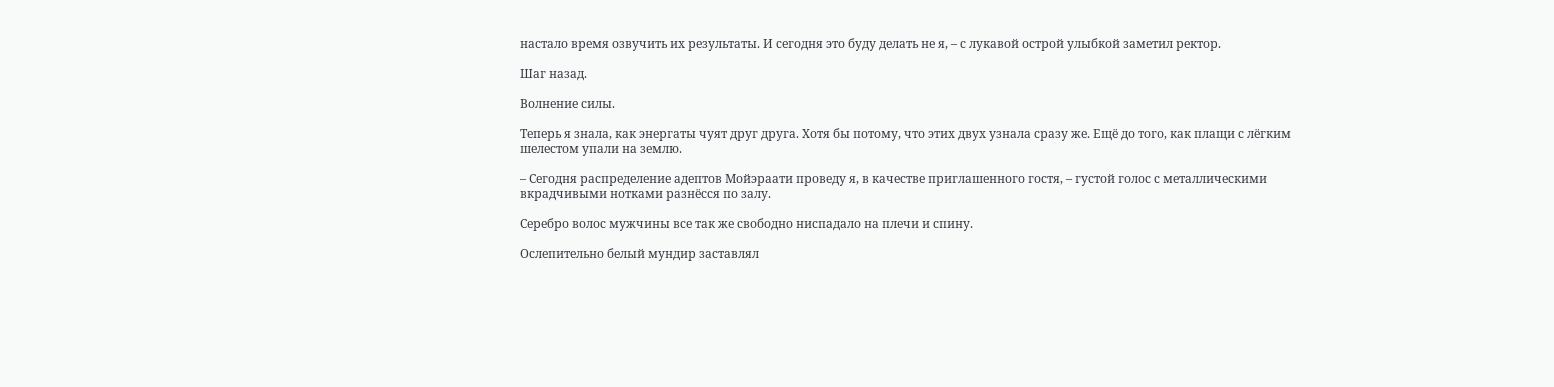настало время озвучить их результаты. И сегодня это буду делать не я, – с лукавой острой улыбкой заметил ректор.

Шаг назад.

Волнение силы.

Теперь я знала, как энергаты чуят друг друга. Хотя бы потому, что этих двух узнала сразу же. Ещё до того, как плащи с лёгким шелестом упали на землю.

– Сегодня распределение адептов Мойэраати проведу я, в качестве приглашенного гостя, – густой голос с металлическими вкрадчивыми нотками разнёсся по залу.

Серебро волос мужчины все так же свободно ниспадало на плечи и спину.

Ослепительно белый мундир заставлял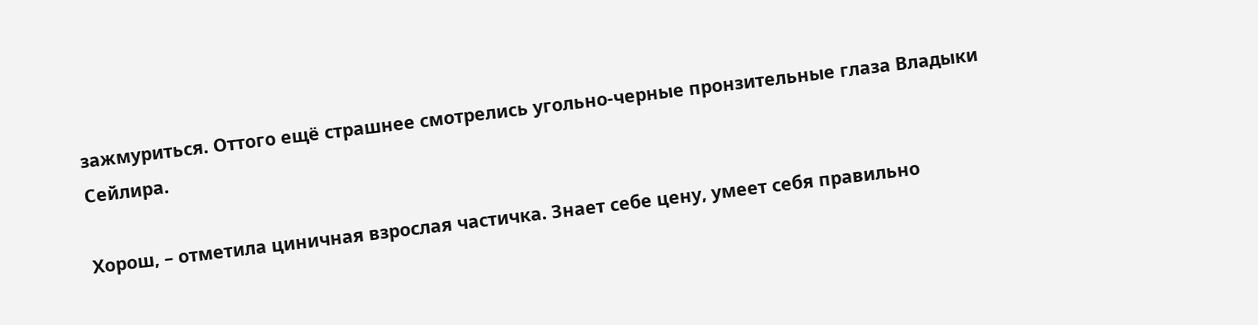зажмуриться. Оттого ещё страшнее смотрелись угольно-черные пронзительные глаза Владыки Сейлира.

Хорош, – отметила циничная взрослая частичка. Знает себе цену, умеет себя правильно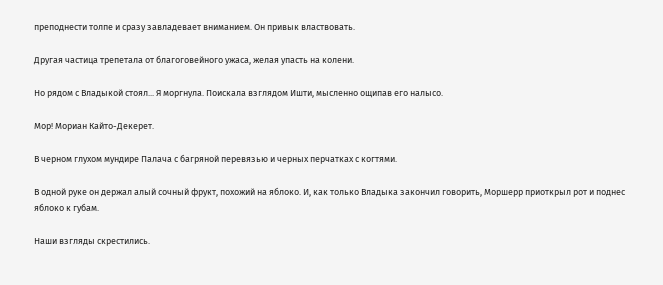преподнести толпе и сразу завладевает вниманием. Он привык властвовать.

Другая частица трепетала от благоговейного ужаса, желая упасть на колени.

Но рядом с Владыкой стоял... Я моргнула. Поискала взглядом Ишти, мысленно ощипав его налысо.

Мор! Мориан Кайто-Декерет.

В черном глухом мундире Палача с багряной перевязью и черных перчатках с когтями.

В одной руке он держал алый сочный фрукт, похожий на яблоко. И, как только Владыка закончил говорить, Моршерр приоткрыл рот и поднес яблоко к губам.

Наши взгляды скрестились.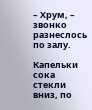– Хрум, – звонко разнеслось по залу.

Капельки сока стекли вниз, по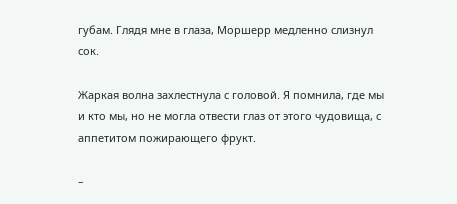губам. Глядя мне в глаза, Моршерр медленно слизнул сок.

Жаркая волна захлестнула с головой. Я помнила, где мы и кто мы, но не могла отвести глаз от этого чудовища, с аппетитом пожирающего фрукт.

–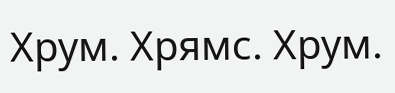Хрум. Хрямс. Хрум.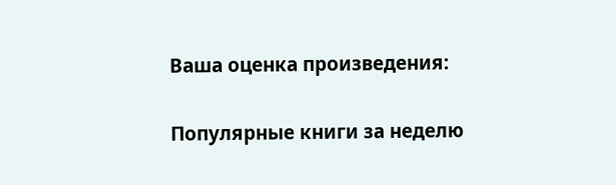Ваша оценка произведения:

Популярные книги за неделю